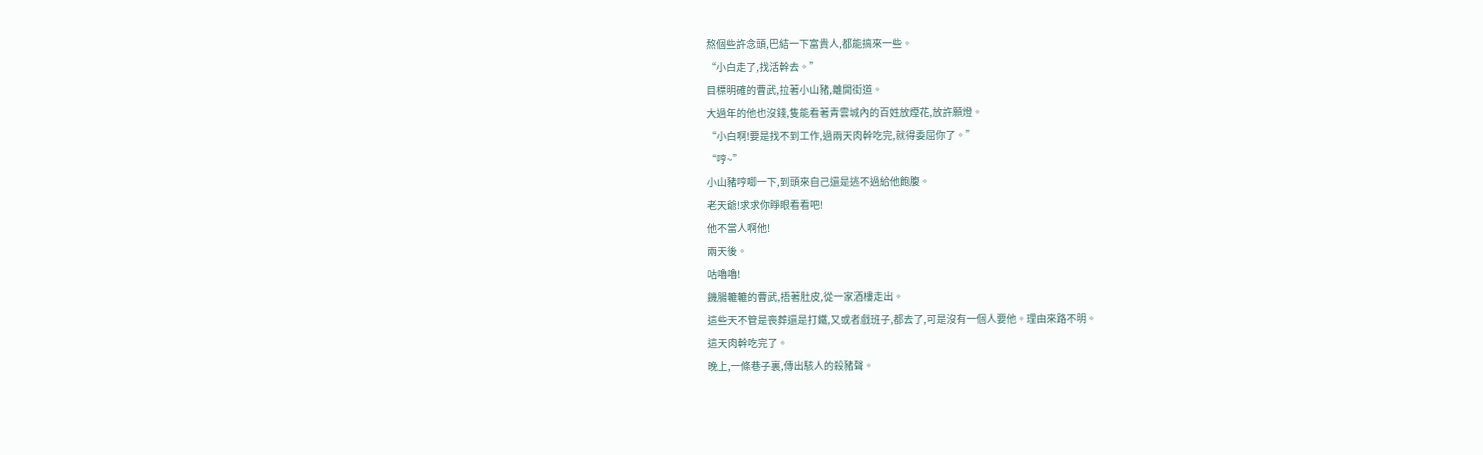熬個些許念頭,巴結一下富貴人,都能搞來一些。
“小白走了,找活幹去。”
目標明確的曹武,拉著小山豬,離開街道。
大過年的他也沒錢,隻能看著青雲城內的百姓放煙花,放許願燈。
“小白啊!要是找不到工作,過兩天肉幹吃完,就得委屈你了。”
“哼~”
小山豬哼唧一下,到頭來自己還是逃不過給他飽腹。
老天爺!求求你睜眼看看吧!
他不當人啊他!
兩天後。
咕嚕嚕!
饑腸轆轆的曹武,捂著肚皮,從一家酒樓走出。
這些天不管是喪葬還是打鐵,又或者戲班子,都去了,可是沒有一個人要他。理由來路不明。
這天肉幹吃完了。
晚上,一條巷子裏,傳出駭人的殺豬聲。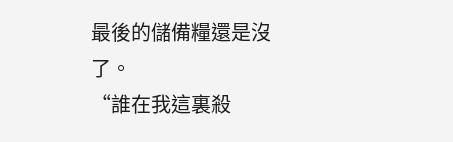最後的儲備糧還是沒了。
“誰在我這裏殺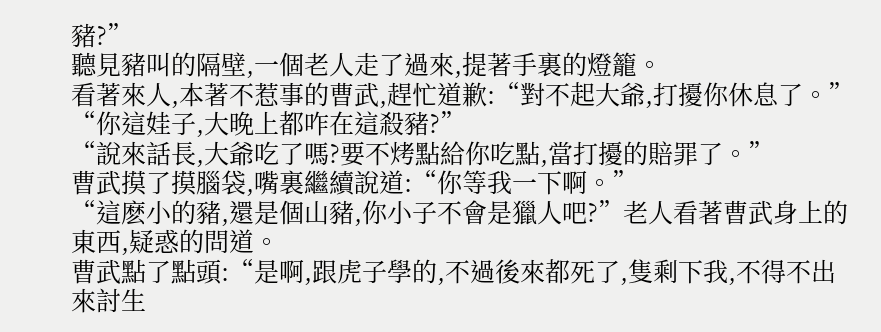豬?”
聽見豬叫的隔壁,一個老人走了過來,提著手裏的燈籠。
看著來人,本著不惹事的曹武,趕忙道歉:“對不起大爺,打擾你休息了。”
“你這娃子,大晚上都咋在這殺豬?”
“說來話長,大爺吃了嗎?要不烤點給你吃點,當打擾的賠罪了。”
曹武摸了摸腦袋,嘴裏繼續說道:“你等我一下啊。”
“這麽小的豬,還是個山豬,你小子不會是獵人吧?”老人看著曹武身上的東西,疑惑的問道。
曹武點了點頭:“是啊,跟虎子學的,不過後來都死了,隻剩下我,不得不出來討生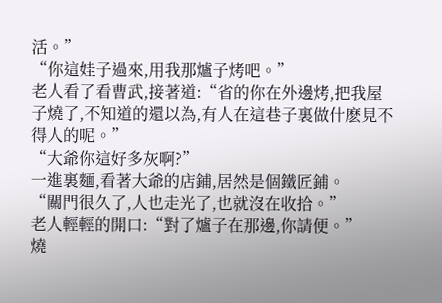活。”
“你這娃子過來,用我那爐子烤吧。”
老人看了看曹武,接著道:“省的你在外邊烤,把我屋子燒了,不知道的還以為,有人在這巷子裏做什麽見不得人的呢。”
“大爺你這好多灰啊?”
一進裏麵,看著大爺的店鋪,居然是個鐵匠鋪。
“關門很久了,人也走光了,也就沒在收拾。”
老人輕輕的開口:“對了爐子在那邊,你請便。”
燒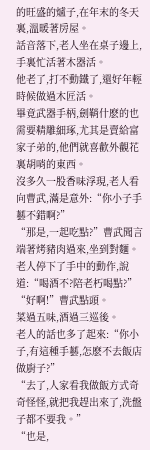的旺盛的爐子,在年末的冬天裏,溫暖著房屋。
話音落下,老人坐在桌子邊上,手裏忙活著木器活。
他老了,打不動鐵了,還好年輕時候做過木匠活。
畢竟武器手柄,劍鞘什麽的也需要精雕細琢,尤其是賣給富家子弟的,他們就喜歡外觀花裏胡哨的東西。
沒多久一股香味浮現,老人看向曹武,滿是意外:“你小子手藝不錯啊?”
“那是,一起吃點?”曹武聞言端著烤豬肉過來,坐到對麵。
老人停下了手中的動作,說道:“喝酒不?陪老朽喝點?”
“好啊!”曹武點頭。
菜過五味,酒過三巡後。
老人的話也多了起來:“你小子,有這種手藝,怎麽不去飯店做廚子?”
“去了,人家看我做飯方式奇奇怪怪,就把我趕出來了,洗盤子都不要我。”
“也是,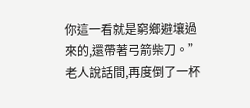你這一看就是窮鄉避壤過來的,還帶著弓箭柴刀。”
老人說話間,再度倒了一杯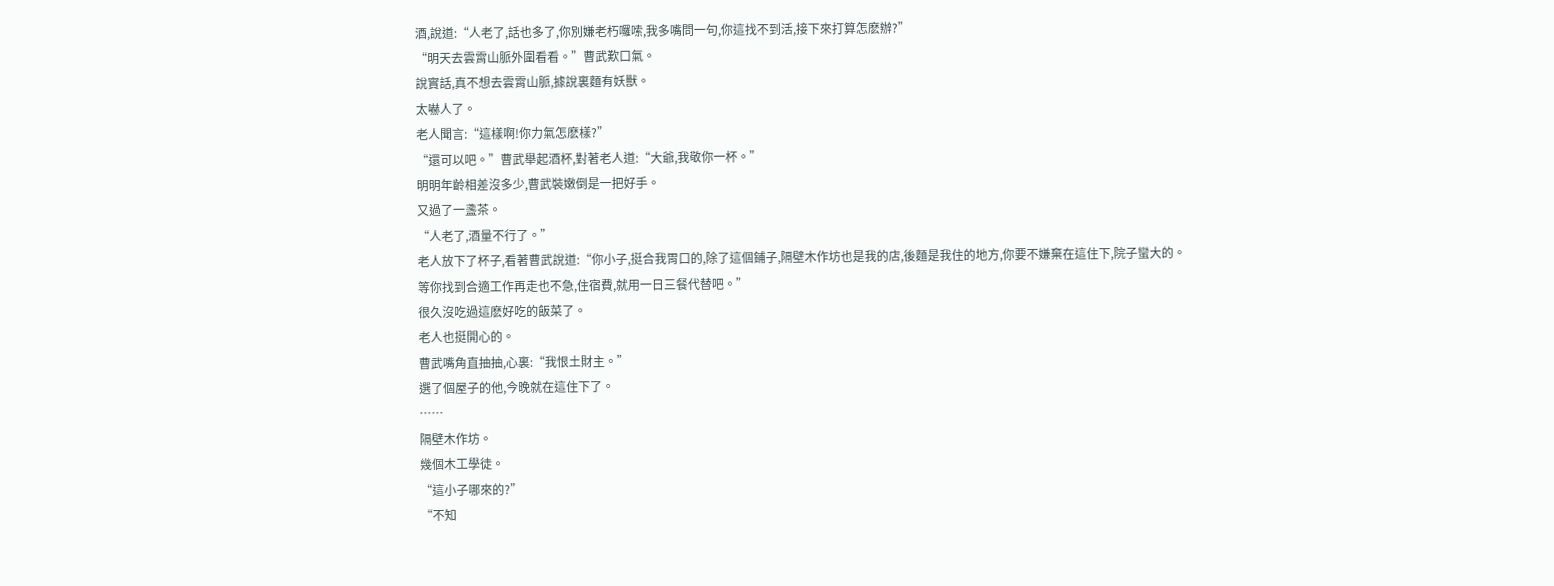酒,說道:“人老了,話也多了,你別嫌老朽囉嗦,我多嘴問一句,你這找不到活,接下來打算怎麽辦?”
“明天去雲霄山脈外圍看看。”曹武歎口氣。
說實話,真不想去雲霄山脈,據說裏麵有妖獸。
太嚇人了。
老人聞言:“這樣啊!你力氣怎麽樣?”
“還可以吧。”曹武舉起酒杯,對著老人道:“大爺,我敬你一杯。”
明明年齡相差沒多少,曹武裝嫩倒是一把好手。
又過了一盞茶。
“人老了,酒量不行了。”
老人放下了杯子,看著曹武說道:“你小子,挺合我胃口的,除了這個鋪子,隔壁木作坊也是我的店,後麵是我住的地方,你要不嫌棄在這住下,院子蠻大的。
等你找到合適工作再走也不急,住宿費,就用一日三餐代替吧。”
很久沒吃過這麽好吃的飯菜了。
老人也挺開心的。
曹武嘴角直抽抽,心裏:“我恨土財主。”
選了個屋子的他,今晚就在這住下了。
……
隔壁木作坊。
幾個木工學徒。
“這小子哪來的?”
“不知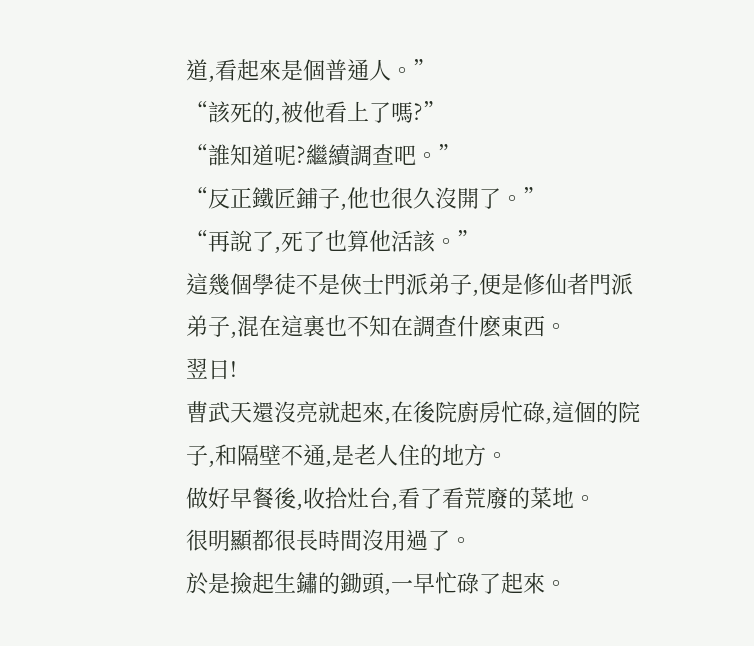道,看起來是個普通人。”
“該死的,被他看上了嗎?”
“誰知道呢?繼續調查吧。”
“反正鐵匠鋪子,他也很久沒開了。”
“再說了,死了也算他活該。”
這幾個學徒不是俠士門派弟子,便是修仙者門派弟子,混在這裏也不知在調查什麽東西。
翌日!
曹武天還沒亮就起來,在後院廚房忙碌,這個的院子,和隔壁不通,是老人住的地方。
做好早餐後,收拾灶台,看了看荒廢的菜地。
很明顯都很長時間沒用過了。
於是撿起生鏽的鋤頭,一早忙碌了起來。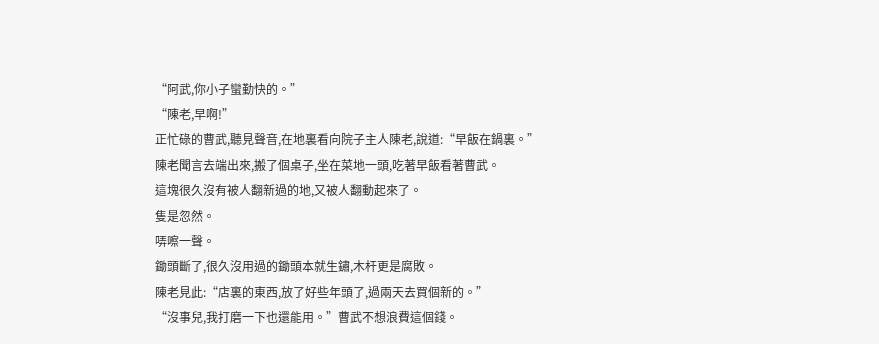“阿武,你小子蠻勤快的。”
“陳老,早啊!”
正忙碌的曹武,聽見聲音,在地裏看向院子主人陳老,說道:“早飯在鍋裏。”
陳老聞言去端出來,搬了個桌子,坐在菜地一頭,吃著早飯看著曹武。
這塊很久沒有被人翻新過的地,又被人翻動起來了。
隻是忽然。
哢嚓一聲。
鋤頭斷了,很久沒用過的鋤頭本就生鏽,木杆更是腐敗。
陳老見此:“店裏的東西,放了好些年頭了,過兩天去買個新的。”
“沒事兒,我打磨一下也還能用。”曹武不想浪費這個錢。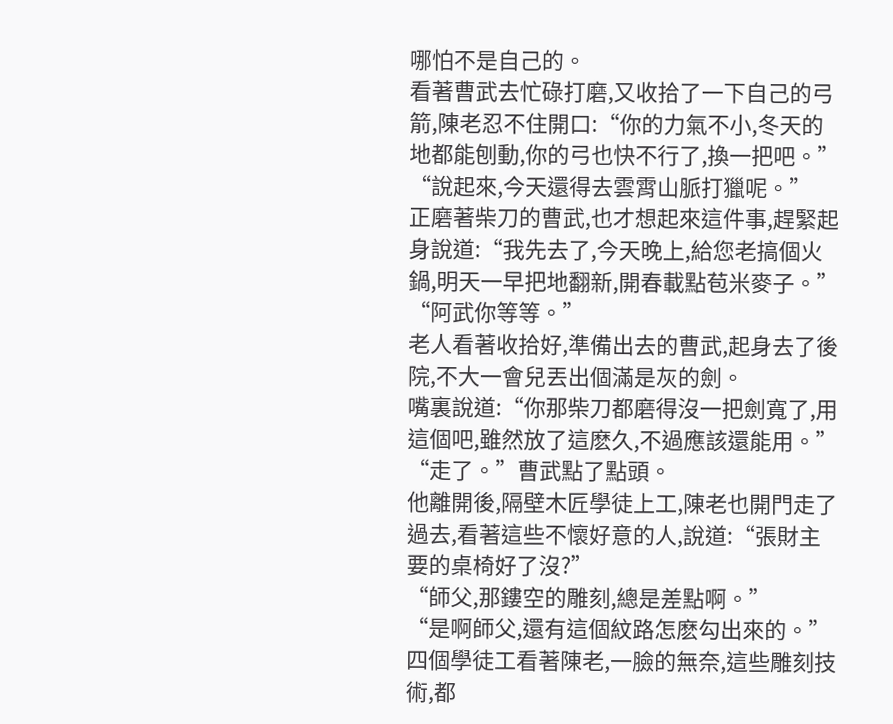哪怕不是自己的。
看著曹武去忙碌打磨,又收拾了一下自己的弓箭,陳老忍不住開口:“你的力氣不小,冬天的地都能刨動,你的弓也快不行了,換一把吧。”
“說起來,今天還得去雲霄山脈打獵呢。”
正磨著柴刀的曹武,也才想起來這件事,趕緊起身說道:“我先去了,今天晚上,給您老搞個火鍋,明天一早把地翻新,開春載點苞米麥子。”
“阿武你等等。”
老人看著收拾好,準備出去的曹武,起身去了後院,不大一會兒丟出個滿是灰的劍。
嘴裏說道:“你那柴刀都磨得沒一把劍寬了,用這個吧,雖然放了這麽久,不過應該還能用。”
“走了。”曹武點了點頭。
他離開後,隔壁木匠學徒上工,陳老也開門走了過去,看著這些不懷好意的人,說道:“張財主要的桌椅好了沒?”
“師父,那鏤空的雕刻,總是差點啊。”
“是啊師父,還有這個紋路怎麽勾出來的。”
四個學徒工看著陳老,一臉的無奈,這些雕刻技術,都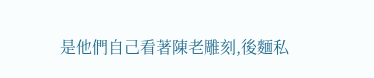是他們自己看著陳老雕刻,後麵私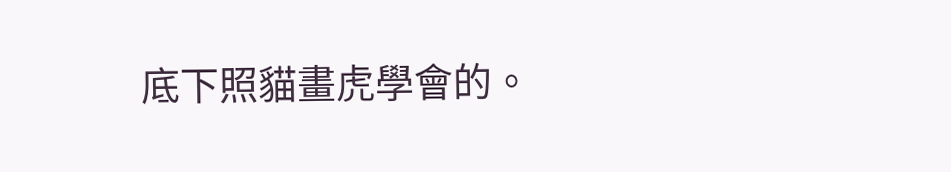底下照貓畫虎學會的。